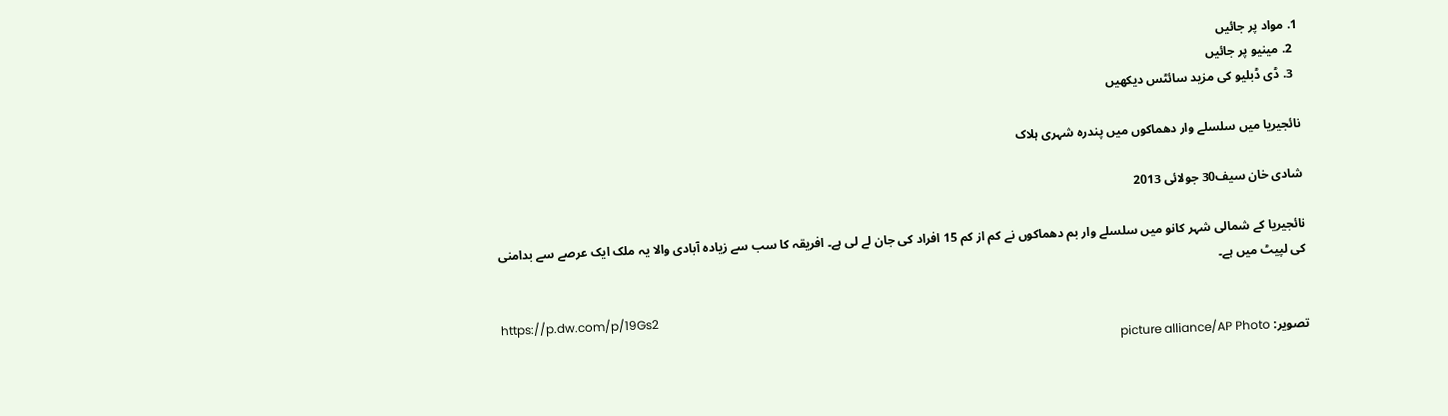1. مواد پر جائیں
  2. مینیو پر جائیں
  3. ڈی ڈبلیو کی مزید سائٹس دیکھیں

نائجیریا میں سلسلے وار دھماکوں میں پندرہ شہری ہلاک

شادی خان سیف30 جولائی 2013

نائجیریا کے شمالی شہر کانو میں سلسلے وار بم دھماکوں نے کم از کم 15 افراد کی جان لے لی ہے۔ افریقہ کا سب سے زیادہ آبادی والا یہ ملک ایک عرصے سے بدامنی کی لپیٹ میں ہے۔

https://p.dw.com/p/19Gs2
تصویر: picture alliance/AP Photo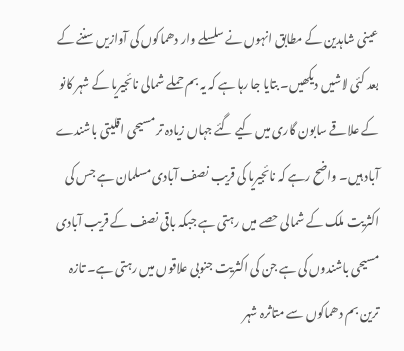عینی شاہدین کے مطابق انہوں نے سلسلے وار دھماکوں کی آوازیں سننے کے بعد کئی لاشیں دیکھیں۔ بتایا جا رہا ہے کہ یہ بم حملے شمالی نائجیریا کے شہر کانو کے علاقے سابون گاری میں کیے گئے جہاں زیادہ تر مسیحی اقلیتی باشندے آباد ہیں۔ واضح رہے کہ نائجیریا کی قریب نصف آبادی مسلمان ہے جس کی اکثریت ملک کے شمالی حصے میں رہتی ہے جبکہ باقی نصف کے قریب آبادی مسیحی باشندوں کی ہے جن کی اکثریت جنوبی علاقوں میں رہتی ہے۔ تازہ ترین بم دھماکوں سے متاثرہ شہر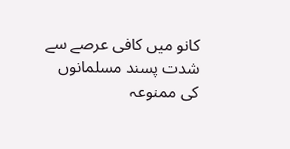کانو میں کافی عرصے سے شدت پسند مسلمانوں کی ممنوعہ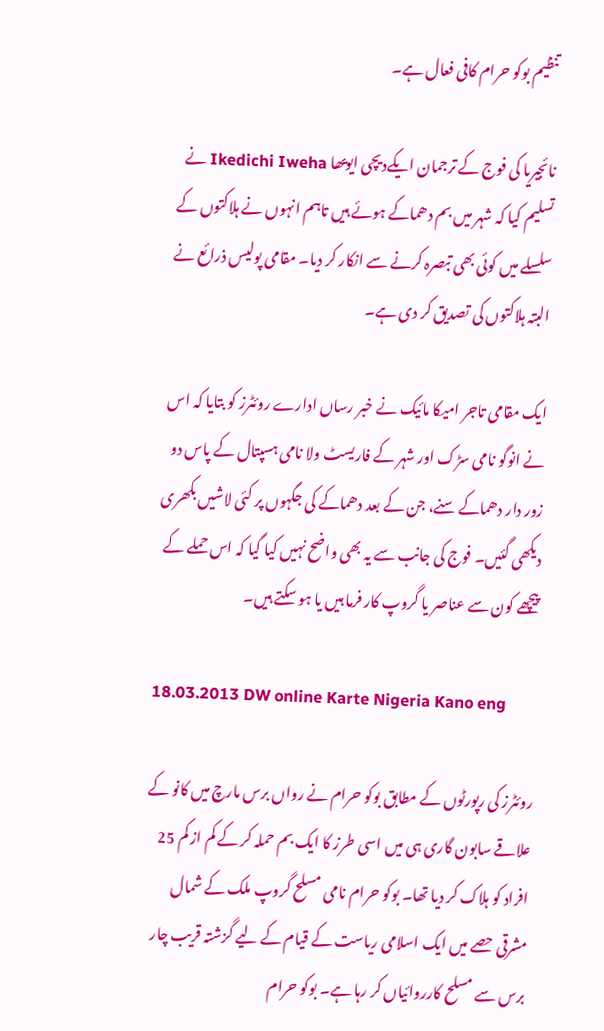تنظیم بوکو حرام کافی فعال ہے۔

نائجیریا کی فوج کے ترجمان ایکےدیچی ایویھا Ikedichi Iweha نے تسلیم کیا کہ شہر میں بم دھماکے ہوئے ہیں تاہم انہوں نے ہلاکتوں کے سلسلے میں کوئی بھی تبصرہ کرنے سے انکار کر دیا۔ مقامی پولیس ذرائع نے البتہ ہلاکتوں کی تصدیق کر دی ہے۔

ایک مقامی تاجر امیکا مائیک نے خبر رساں ادارے روئٹرز‍ کو بتایا کہ اس نے انوگو نامی سڑک اور شہر کے فاریسٹ ولا نامی ہسپتال کے پاس دو زور دار دھماکے سنے، جن کے بعد دھماکے کی جگہوں پر کئی لاشیں بکھری دیکھی گئیں۔ فوج کی جانب سے یہ بھی واضح نہیں کیا گیا کہ اس حملے کے پیچھے کون سے عناصر یا گروپ کار فرما ہیں یا ہو سکتے ہیں۔

18.03.2013 DW online Karte Nigeria Kano eng

روئٹرز کی رپورٹوں کے مطابق بوکو حرام نے رواں برس مارچ میں کانو کے علاقے سابون گاری ہی میں اسی طرز کا ایک بم حملہ کر کے کم از کم 25 افراد کو ہلاک کر دیا تھا۔ بوکو حرام نامی مسلح گروپ ملک کے شمال مشرقی حصے میں ایک اسلامی ریاست کے قیام کے لیے گزشتہ قریب چار برس سے مسلح کارروائیاں کر رہا ہے۔ بوکو حرام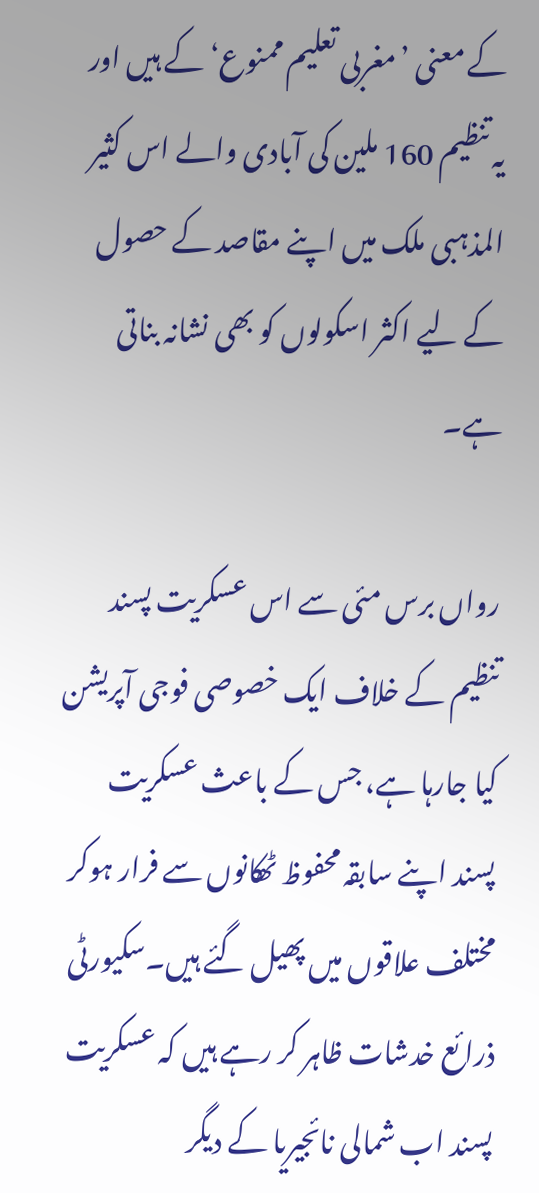کے معنی ’مغربی تعلیم ممنوع‘ کے ہیں اور یہ تنظیم 160 ملین کی آبادی والے اس کثیر المذہبی ملک میں اپنے مقاصد کے حصول کے لیے اکثر اسکولوں کو بھی نشانہ بناتی ہے۔

رواں برس مئی سے اس عسکریت پسند تنظیم کے خلاف ایک خصوصی فوجی آپریشن کیا جارہا ہے، جس کے باعث عسکریت پسند اپنے سابقہ محفوظ ٹھکانوں سے فرار ہوکر مختلف علاقوں میں پھیل گئے ہیں۔سکیورٹی ذرائع خدشات ظاہر کر رہے ہیں کہ عسکریت پسند اب شمالی نائجیریا کے دیگر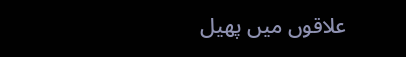علاقوں میں پھیل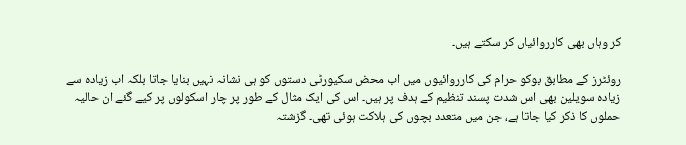کر وہاں بھی کارروائیاں کر سکتے ہیں۔

روئٹرز کے مطابق بوکو حرام کی کارروائیوں میں اب محض سکیورٹی دستوں کو ہی نشانہ نہیں بنایا جاتا بلکہ اب زیادہ سے زیادہ سویلین بھی اس شدت پسند تنظیم کے ہدف پر ہیں۔ اس کی ایک مثال کے طور پر چار اسکولوں پر کیے گئے ان حالیہ حملوں کا ذکر کیا جاتا ہے، جن میں متعدد بچوں کی ہلاکت ہوئی تھی۔ گزشتہ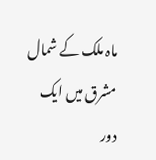ماہ ملک کے شمال مشرق میں ایک دور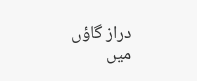دراز گاؤں میں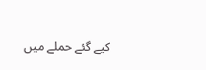کیے گئے حملے میں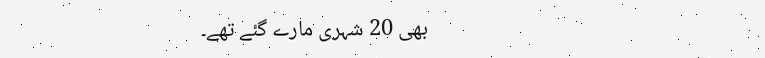بھی 20 شہری مارے گئے تھے۔